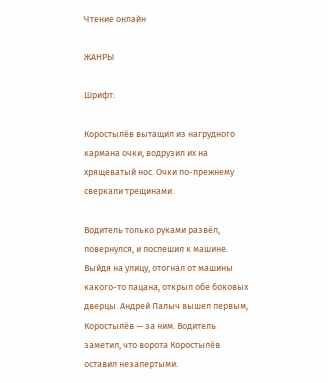Чтение онлайн

ЖАНРЫ

Шрифт:

Коростылёв вытащил из нагрудного кармана очки, водрузил их на хрящеватый нос. Очки по-прежнему сверкали трещинами.

Водитель только руками развёл, повернулся, и поспешил к машине. Выйдя на улицу, отогнал от машины какого-то пацана, открыл обе боковых дверцы. Андрей Палыч вышел первым, Коростылёв — за ним. Водитель заметил, что ворота Коростылёв оставил незапертыми.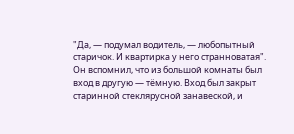"Да, — подумал водитель, — любопытный старичок. И квартирка у него странноватая". Он вспомнил, что из большой комнаты был вход в другую — тёмную. Вход был закрыт старинной стеклярусной занавеской, и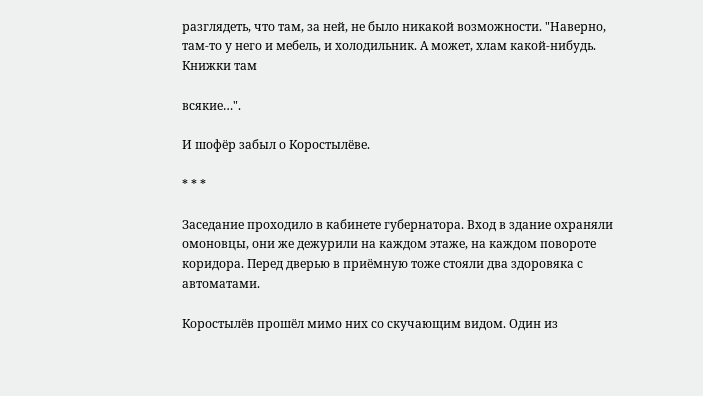разглядеть, что там, за ней, не было никакой возможности. "Наверно, там-то у него и мебель, и холодильник. А может, хлам какой-нибудь. Книжки там

всякие…".

И шофёр забыл о Коростылёве.

* * *

Заседание проходило в кабинете губернатора. Вход в здание охраняли омоновцы, они же дежурили на каждом этаже, на каждом повороте коридора. Перед дверью в приёмную тоже стояли два здоровяка с автоматами.

Коростылёв прошёл мимо них со скучающим видом. Один из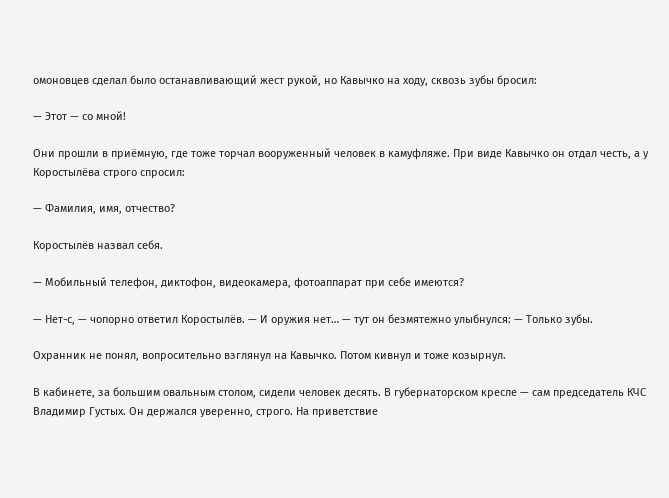омоновцев сделал было останавливающий жест рукой, но Кавычко на ходу, сквозь зубы бросил:

— Этот — со мной!

Они прошли в приёмную, где тоже торчал вооруженный человек в камуфляже. При виде Кавычко он отдал честь, а у Коростылёва строго спросил:

— Фамилия, имя, отчество?

Коростылёв назвал себя.

— Мобильный телефон, диктофон, видеокамера, фотоаппарат при себе имеются?

— Нет-с, — чопорно ответил Коростылёв. — И оружия нет… — тут он безмятежно улыбнулся: — Только зубы.

Охранник не понял, вопросительно взглянул на Кавычко. Потом кивнул и тоже козырнул.

В кабинете, за большим овальным столом, сидели человек десять. В губернаторском кресле — сам председатель КЧС Владимир Густых. Он держался уверенно, строго. На приветствие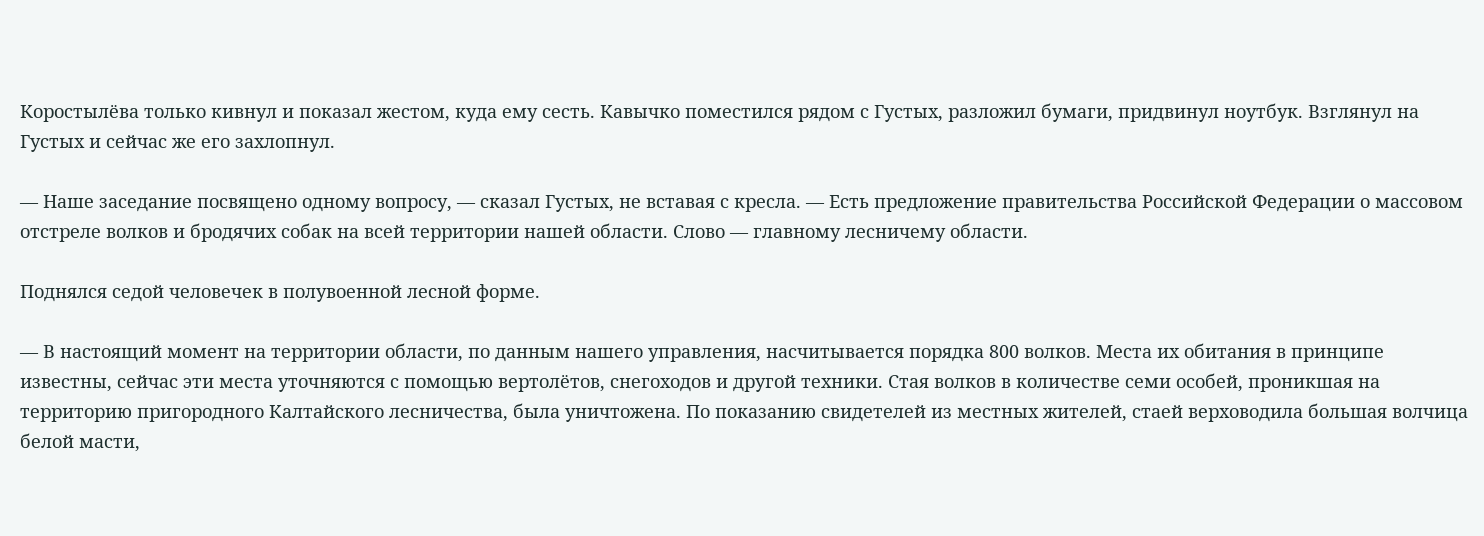Коростылёва только кивнул и показал жестом, куда ему сесть. Кавычко поместился рядом с Густых, разложил бумаги, придвинул ноутбук. Взглянул на Густых и сейчас же его захлопнул.

— Наше заседание посвящено одному вопросу, — сказал Густых, не вставая с кресла. — Есть предложение правительства Российской Федерации о массовом отстреле волков и бродячих собак на всей территории нашей области. Слово — главному лесничему области.

Поднялся седой человечек в полувоенной лесной форме.

— В настоящий момент на территории области, по данным нашего управления, насчитывается порядка 800 волков. Места их обитания в принципе известны, сейчас эти места уточняются с помощью вертолётов, снегоходов и другой техники. Стая волков в количестве семи особей, проникшая на территорию пригородного Калтайского лесничества, была уничтожена. По показанию свидетелей из местных жителей, стаей верховодила большая волчица белой масти,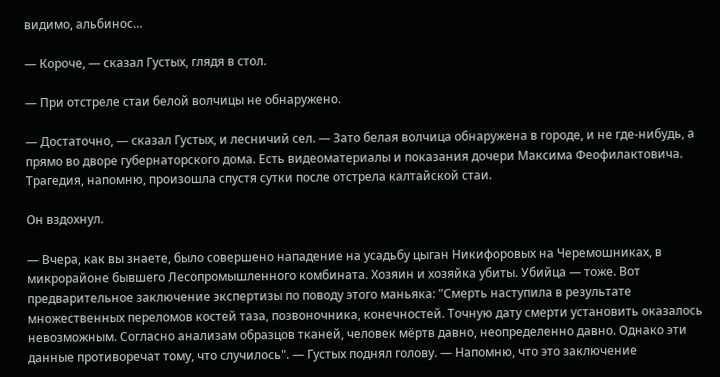видимо, альбинос…

— Короче, — сказал Густых, глядя в стол.

— При отстреле стаи белой волчицы не обнаружено.

— Достаточно, — сказал Густых, и лесничий сел. — Зато белая волчица обнаружена в городе, и не где-нибудь, а прямо во дворе губернаторского дома. Есть видеоматериалы и показания дочери Максима Феофилактовича. Трагедия, напомню, произошла спустя сутки после отстрела калтайской стаи.

Он вздохнул.

— Вчера, как вы знаете, было совершено нападение на усадьбу цыган Никифоровых на Черемошниках, в микрорайоне бывшего Лесопромышленного комбината. Хозяин и хозяйка убиты. Убийца — тоже. Вот предварительное заключение экспертизы по поводу этого маньяка: "Смерть наступила в результате множественных переломов костей таза, позвоночника, конечностей. Точную дату смерти установить оказалось невозможным. Согласно анализам образцов тканей, человек мёртв давно, неопределенно давно. Однако эти данные противоречат тому, что случилось". — Густых поднял голову. — Напомню, что это заключение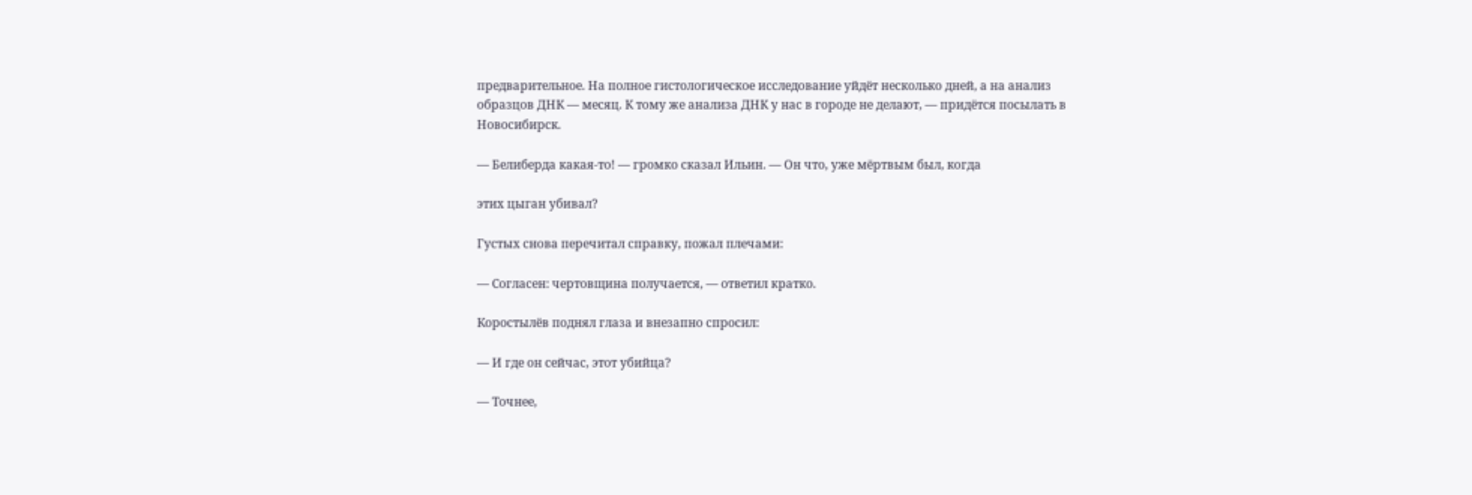предварительное. На полное гистологическое исследование уйдёт несколько дней, а на анализ образцов ДНК — месяц. К тому же анализа ДНК у нас в городе не делают, — придётся посылать в Новосибирск.

— Белиберда какая-то! — громко сказал Ильин. — Он что, уже мёртвым был, когда

этих цыган убивал?

Густых снова перечитал справку, пожал плечами:

— Согласен: чертовщина получается, — ответил кратко.

Коростылёв поднял глаза и внезапно спросил:

— И где он сейчас, этот убийца?

— Точнее,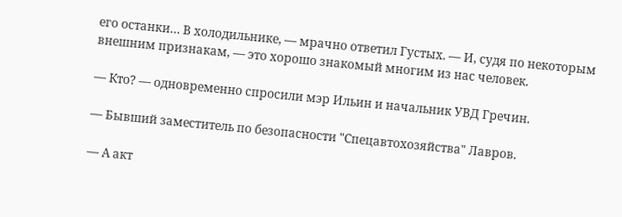его останки… В холодильнике, — мрачно ответил Густых. — И, судя по некоторым внешним признакам, — это хорошо знакомый многим из нас человек.

— Кто? — одновременно спросили мэр Ильин и начальник УВД Гречин.

— Бывший заместитель по безопасности "Спецавтохозяйства" Лавров.

— А акт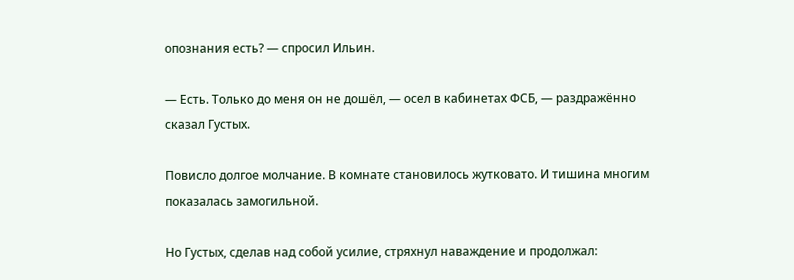опознания есть? — спросил Ильин.

— Есть. Только до меня он не дошёл, — осел в кабинетах ФСБ, — раздражённо сказал Густых.

Повисло долгое молчание. В комнате становилось жутковато. И тишина многим показалась замогильной.

Но Густых, сделав над собой усилие, стряхнул наваждение и продолжал: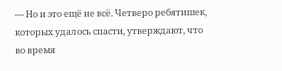— Но и это ещё не всё. Четверо ребятишек, которых удалось спасти, утверждают, что во время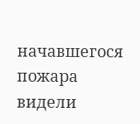начавшегося пожара видели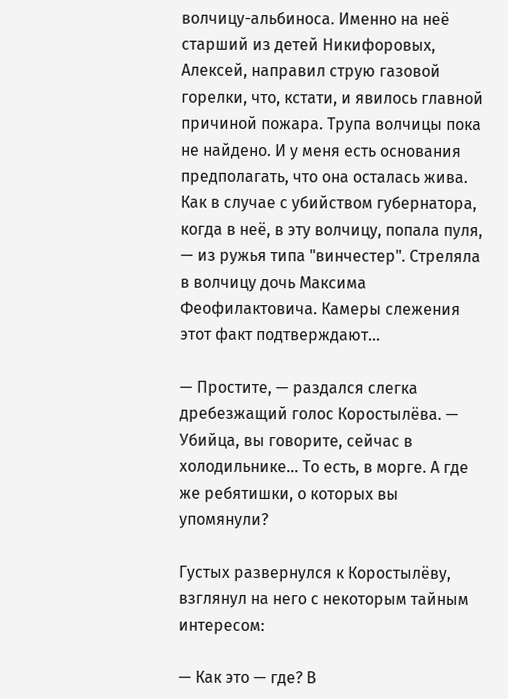волчицу-альбиноса. Именно на неё старший из детей Никифоровых, Алексей, направил струю газовой горелки, что, кстати, и явилось главной причиной пожара. Трупа волчицы пока не найдено. И у меня есть основания предполагать, что она осталась жива. Как в случае с убийством губернатора, когда в неё, в эту волчицу, попала пуля, — из ружья типа "винчестер". Стреляла в волчицу дочь Максима Феофилактовича. Камеры слежения этот факт подтверждают…

— Простите, — раздался слегка дребезжащий голос Коростылёва. — Убийца, вы говорите, сейчас в холодильнике… То есть, в морге. А где же ребятишки, о которых вы упомянули?

Густых развернулся к Коростылёву, взглянул на него с некоторым тайным интересом:

— Как это — где? В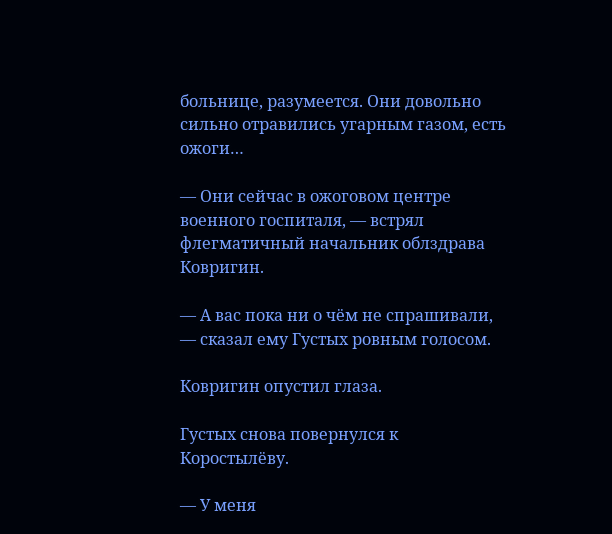больнице, разумеется. Они довольно сильно отравились угарным газом, есть ожоги…

— Они сейчас в ожоговом центре военного госпиталя, — встрял флегматичный начальник облздрава Ковригин.

— А вас пока ни о чём не спрашивали, — сказал ему Густых ровным голосом.

Ковригин опустил глаза.

Густых снова повернулся к Коростылёву.

— У меня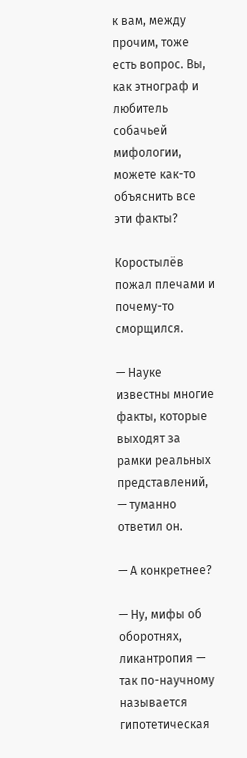к вам, между прочим, тоже есть вопрос. Вы, как этнограф и любитель собачьей мифологии, можете как-то объяснить все эти факты?

Коростылёв пожал плечами и почему-то сморщился.

— Науке известны многие факты, которые выходят за рамки реальных представлений, — туманно ответил он.

— А конкретнее?

— Ну, мифы об оборотнях, ликантропия — так по-научному называется гипотетическая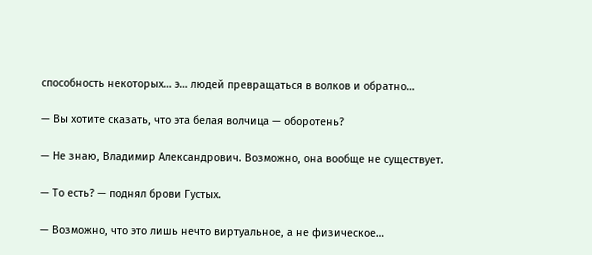способность некоторых… э… людей превращаться в волков и обратно…

— Вы хотите сказать, что эта белая волчица — оборотень?

— Не знаю, Владимир Александрович. Возможно, она вообще не существует.

— То есть? — поднял брови Густых.

— Возможно, что это лишь нечто виртуальное, а не физическое…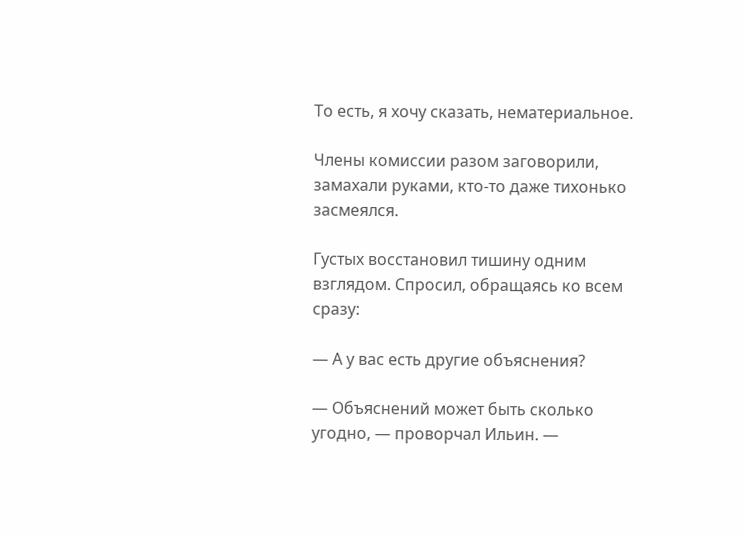То есть, я хочу сказать, нематериальное.

Члены комиссии разом заговорили, замахали руками, кто-то даже тихонько засмеялся.

Густых восстановил тишину одним взглядом. Спросил, обращаясь ко всем сразу:

— А у вас есть другие объяснения?

— Объяснений может быть сколько угодно, — проворчал Ильин. —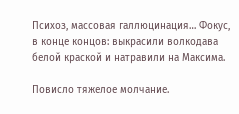Психоз, массовая галлюцинация… Фокус, в конце концов: выкрасили волкодава белой краской и натравили на Максима.

Повисло тяжелое молчание.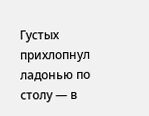Густых прихлопнул ладонью по столу — в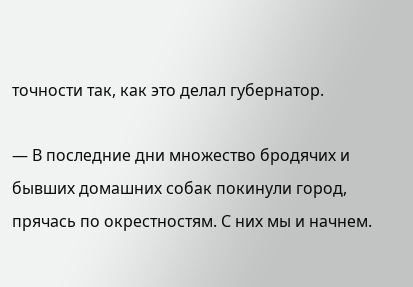точности так, как это делал губернатор.

— В последние дни множество бродячих и бывших домашних собак покинули город, прячась по окрестностям. С них мы и начнем.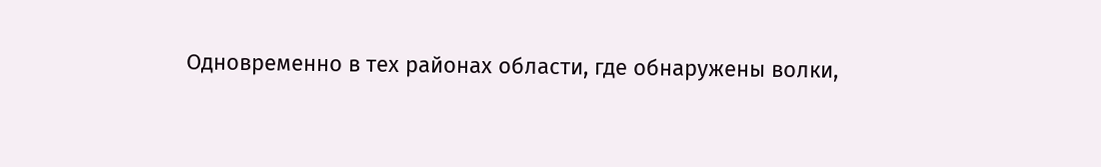Одновременно в тех районах области, где обнаружены волки,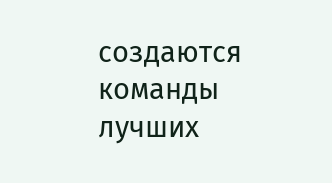создаются команды лучших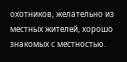охотников, желательно из местных жителей, хорошо знакомых с местностью.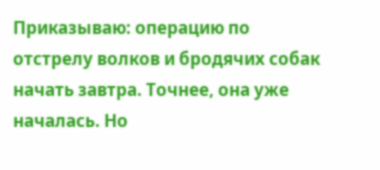Приказываю: операцию по отстрелу волков и бродячих собак начать завтра. Точнее, она уже началась. Но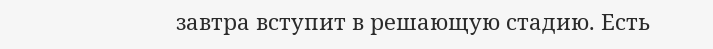завтра вступит в решающую стадию. Есть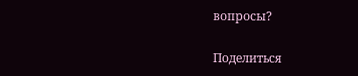вопросы?

Поделиться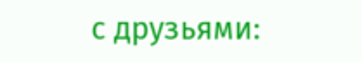с друзьями: